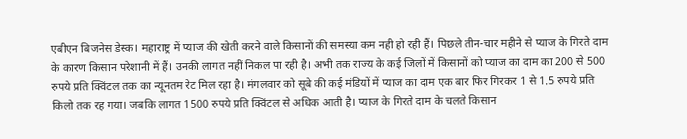एबीएन बिजनेस डेस्क। महाराष्ट्र में प्याज की खेती करने वाले किसानों की समस्या कम नही हो रही हैं। पिछले तीन-चार महीने से प्याज के गिरते दाम के कारण किसान परेशानी में हैं। उनकी लागत नहीं निकल पा रही है। अभी तक राज्य के कई जिलों में किसानों को प्याज का दाम का 200 से 500 रुपये प्रति क्विंटल तक का न्यूनतम रेट मिल रहा है। मंगलवार को सूबे की कई मंडियों में प्याज का दाम एक बार फिर गिरकर 1 से 1.5 रुपये प्रति किलो तक रह गया। जबकि लागत 1500 रुपये प्रति क्विंटल से अधिक आती है। प्याज के गिरते दाम के चलते किसान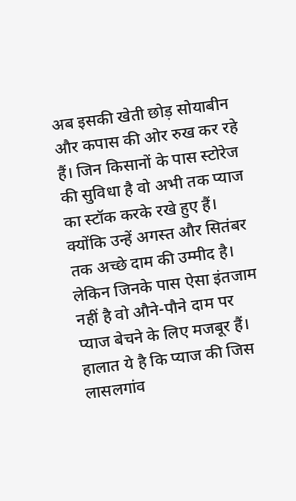अब इसकी खेती छोड़ सोयाबीन और कपास की ओर रुख कर रहे हैं। जिन किसानों के पास स्टोरेज की सुविधा है वो अभी तक प्याज का स्टॉक करके रखे हुए हैं। क्योंकि उन्हें अगस्त और सितंबर तक अच्छे दाम की उम्मीद है। लेकिन जिनके पास ऐसा इंतजाम नहीं है वो औने-पौने दाम पर प्याज बेचने के लिए मजबूर हैं। हालात ये है कि प्याज की जिस लासलगांव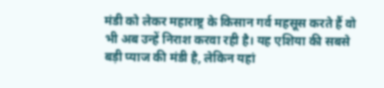मंडी को लेकर महाराष्ट्र के किसान गर्व महसूस करते हैं वो भी अब उन्हें निराश करवा रही है। यह एशिया की सबसे बड़ी प्याज की मंडी है, लेकिन यहां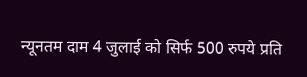न्यूनतम दाम 4 जुलाई को सिर्फ 500 रुपये प्रति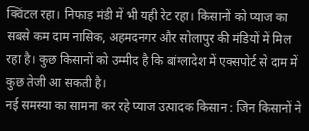क्विंटल रहा। निफाड़ मंडी में भी यही रेट रहा। किसानों को प्याज का सबसे कम दाम नासिक, अहमदनगर और सोलापुर की मंडियों में मिल रहा है। कुछ किसानों को उम्मीद है कि बांग्लादेश में एक्सपोर्ट से दाम में कुछ तेजी आ सकती है।
नई समस्या का सामना कर रहे प्याज उत्पादक किसान : जिन किसानों ने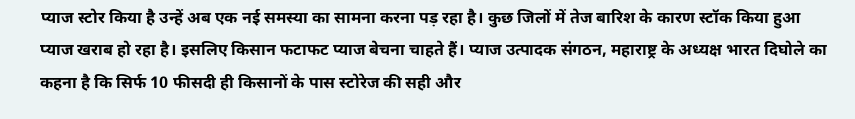प्याज स्टोर किया है उन्हें अब एक नई समस्या का सामना करना पड़ रहा है। कुछ जिलों में तेज बारिश के कारण स्टॉक किया हुआ प्याज खराब हो रहा है। इसलिए किसान फटाफट प्याज बेचना चाहते हैं। प्याज उत्पादक संगठन, महाराष्ट्र के अध्यक्ष भारत दिघोले का कहना है कि सिर्फ 10 फीसदी ही किसानों के पास स्टोरेज की सही और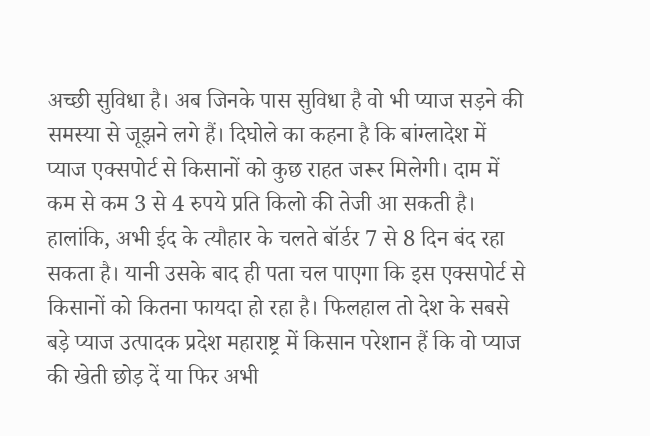अच्छी सुविधा है। अब जिनके पास सुविधा है वो भी प्याज सड़ने की समस्या से जूझने लगे हैं। दिघोले का कहना है कि बांग्लादेश में प्याज एक्सपोर्ट से किसानों को कुछ राहत जरूर मिलेगी। दाम में कम से कम 3 से 4 रुपये प्रति किलो की तेजी आ सकती है। हालांकि, अभी ईद के त्यौहार के चलते बॉर्डर 7 से 8 दिन बंद रहा सकता है। यानी उसके बाद ही पता चल पाएगा कि इस एक्सपोर्ट से किसानों को कितना फायदा हो रहा है। फिलहाल तो देश के सबसे बड़े प्याज उत्पादक प्रदेश महाराष्ट्र में किसान परेशान हैं कि वो प्याज की खेती छोड़ दें या फिर अभी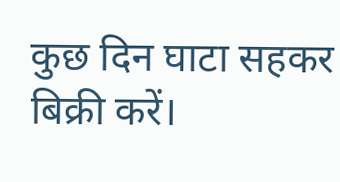कुछ दिन घाटा सहकर बिक्री करें।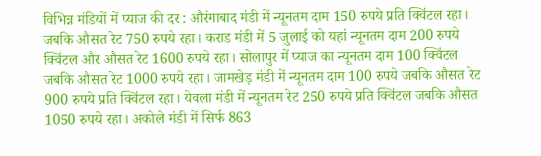विभिन्न मंडियों में प्याज की दर : औरंगाबाद मंडी में न्यूनतम दाम 150 रुपये प्रति क्विंटल रहा। जबकि औसत रेट 750 रुपये रहा। कराड मंडी में 5 जुलाई को यहां न्यूनतम दाम 200 रुपये क्विंटल और औसत रेट 1600 रुपये रहा। सोलापुर में प्याज का न्यूनतम दाम 100 क्विंटल जबकि औसत रेट 1000 रुपये रहा। जामखेड़ मंडी में न्यूनतम दाम 100 रुपये जबकि औसत रेट 900 रुपये प्रति क्विंटल रहा। येवला मंडी में न्यूनतम रेट 250 रुपये प्रति क्विंटल जबकि औसत 1050 रुपये रहा। अकोले मंडी में सिर्फ 863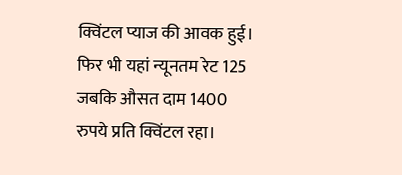क्विंटल प्याज की आवक हुई। फिर भी यहां न्यूनतम रेट 125 जबकि औसत दाम 1400 रुपये प्रति क्विंटल रहा।